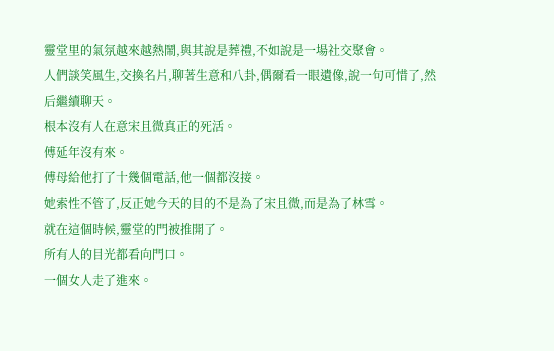靈堂里的氣氛越來越熱鬧,與其說是葬禮,不如說是一場社交聚會。
人們談笑風生,交換名片,聊著生意和八卦,偶爾看一眼遺像,說一句可惜了,然后繼續聊天。
根本沒有人在意宋且微真正的死活。
傅延年沒有來。
傅母給他打了十幾個電話,他一個都沒接。
她索性不管了,反正她今天的目的不是為了宋且微,而是為了林雪。
就在這個時候,靈堂的門被推開了。
所有人的目光都看向門口。
一個女人走了進來。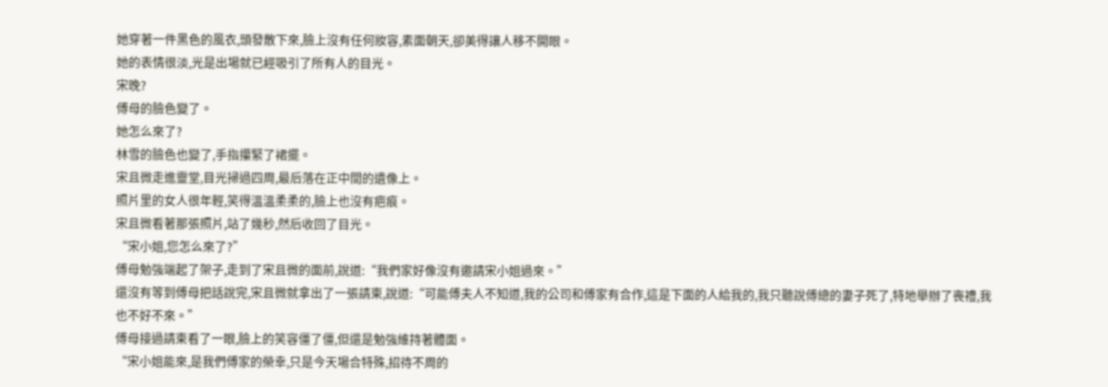她穿著一件黑色的風衣,頭發散下來,臉上沒有任何妝容,素面朝天,卻美得讓人移不開眼。
她的表情很淡,光是出場就已經吸引了所有人的目光。
宋晚?
傅母的臉色變了。
她怎么來了?
林雪的臉色也變了,手指攥緊了裙擺。
宋且微走進靈堂,目光掃過四周,最后落在正中間的遺像上。
照片里的女人很年輕,笑得溫溫柔柔的,臉上也沒有疤痕。
宋且微看著那張照片,站了幾秒,然后收回了目光。
“宋小姐,您怎么來了?”
傅母勉強端起了架子,走到了宋且微的面前,說道:“我們家好像沒有邀請宋小姐過來。”
還沒有等到傅母把話說完,宋且微就拿出了一張請柬,說道:“可能傅夫人不知道,我的公司和傅家有合作,這是下面的人給我的,我只聽說傅總的妻子死了,特地舉辦了喪禮,我也不好不來。”
傅母接過請柬看了一眼,臉上的笑容僵了僵,但還是勉強維持著體面。
“宋小姐能來,是我們傅家的榮幸,只是今天場合特殊,招待不周的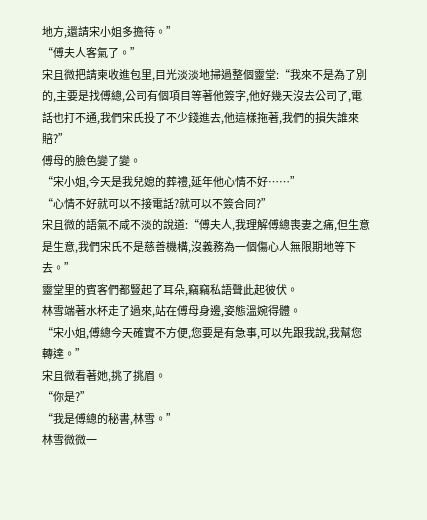地方,還請宋小姐多擔待。”
“傅夫人客氣了。”
宋且微把請柬收進包里,目光淡淡地掃過整個靈堂:“我來不是為了別的,主要是找傅總,公司有個項目等著他簽字,他好幾天沒去公司了,電話也打不通,我們宋氏投了不少錢進去,他這樣拖著,我們的損失誰來賠?”
傅母的臉色變了變。
“宋小姐,今天是我兒媳的葬禮,延年他心情不好……”
“心情不好就可以不接電話?就可以不簽合同?”
宋且微的語氣不咸不淡的說道:“傅夫人,我理解傅總喪妻之痛,但生意是生意,我們宋氏不是慈善機構,沒義務為一個傷心人無限期地等下去。”
靈堂里的賓客們都豎起了耳朵,竊竊私語聲此起彼伏。
林雪端著水杯走了過來,站在傅母身邊,姿態溫婉得體。
“宋小姐,傅總今天確實不方便,您要是有急事,可以先跟我說,我幫您轉達。”
宋且微看著她,挑了挑眉。
“你是?”
“我是傅總的秘書,林雪。”
林雪微微一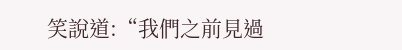笑說道:“我們之前見過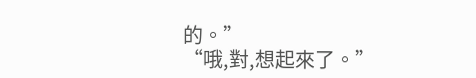的。”
“哦,對,想起來了。”